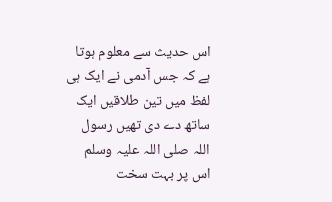اس حدیث سے معلوم ہوتا ہے کہ جس آدمی نے ایک ہی لفظ میں تین طلاقیں ایک ساتھ دے دی تھیں رسول اللہ صلی اللہ علیہ وسلم اس پر بہت سخت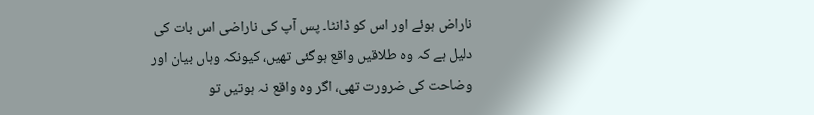ناراض ہوئے اور اس کو ڈانٹا۔ پس آپ کی ناراضی اس بات کی دلیل ہے کہ وہ طلاقیں واقع ہوگئی تھیں، کیونکہ وہاں بیان اور وضاحت کی ضرورت تھی، اگر وہ واقع نہ ہوتیں تو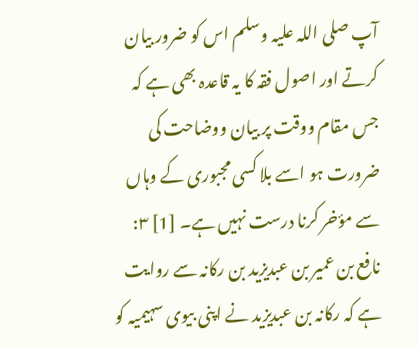آپ صلی اللہ علیہ وسلم اس کو ضرور بیان کرتے اور اصول فقہ کا یہ قاعدہ بھی ہے کہ جس مقام ووقت پر بیان ووضاحت کی ضرورت ہو اسے بلا کسی مجبوری کے وہاں سے مؤخر کرنا درست نہیں ہے۔ [1] ۳: نافع بن عمیر بن عبدیزید بن رکانہ سے روایت ہے کہ رکانہ بن عبدیزید نے اپنی بیوی سہیمیہ کو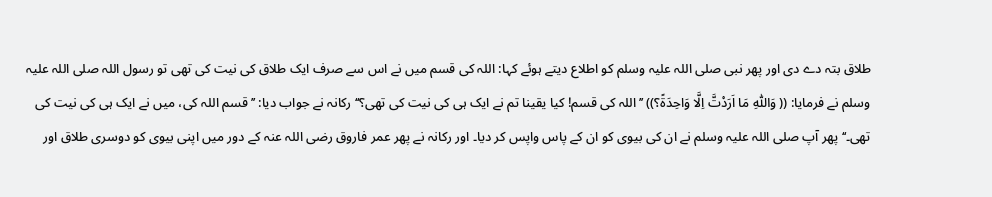طلاق بتہ دے دی اور پھر نبی صلی اللہ علیہ وسلم کو اطلاع دیتے ہوئے کہا: اللہ کی قسم میں نے اس سے صرف ایک طلاق کی نیت کی تھی تو رسول اللہ صلی اللہ علیہ وسلم نے فرمایا: (( وَاللّٰہِ مَا اَرَدْتَّ اِلَّا وَاحِدَۃً؟)) ’’اللہ کی قسم! کیا یقینا تم نے ایک ہی کی نیت کی تھی؟‘‘ رکانہ نے جواب دیا: ’’قسم اللہ کی، میں نے ایک ہی کی نیت کی تھی۔‘‘ پھر آپ صلی اللہ علیہ وسلم نے ان کی بیوی کو ان کے پاس واپس کر دیا۔ اور رکانہ نے پھر عمر فاروق رضی اللہ عنہ کے دور میں اپنی بیوی کو دوسری طلاق اور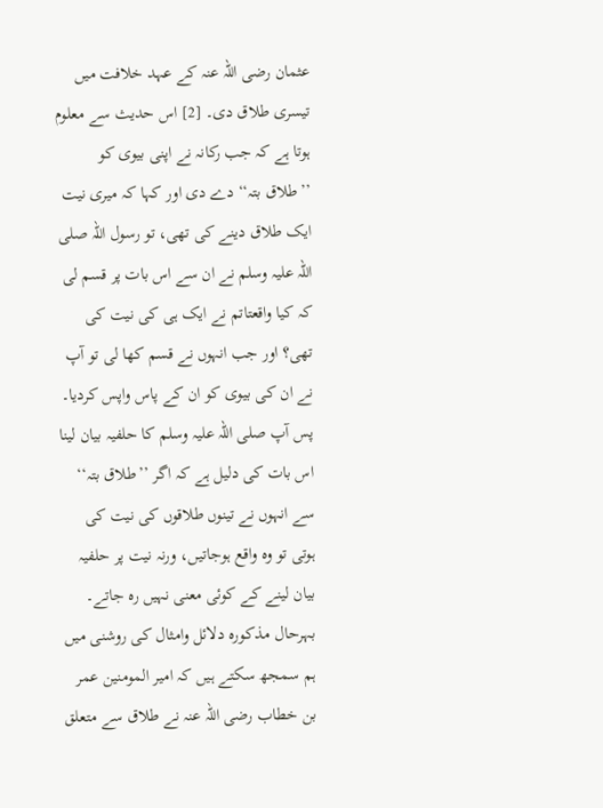عثمان رضی اللہ عنہ کے عہد خلافت میں تیسری طلاق دی۔ [2] اس حدیث سے معلوم ہوتا ہے کہ جب رکانہ نے اپنی بیوی کو ’’طلاق بتہ‘‘ دے دی اور کہا کہ میری نیت ایک طلاق دینے کی تھی، تو رسول اللہ صلی اللہ علیہ وسلم نے ان سے اس بات پر قسم لی کہ کیا واقعتاتم نے ایک ہی کی نیت کی تھی؟ اور جب انہوں نے قسم کھا لی تو آپ نے ان کی بیوی کو ان کے پاس واپس کردیا۔ پس آپ صلی اللہ علیہ وسلم کا حلفیہ بیان لینا اس بات کی دلیل ہے کہ اگر ’’طلاق بتہ‘‘ سے انہوں نے تینوں طلاقوں کی نیت کی ہوتی تو وہ واقع ہوجاتیں، ورنہ نیت پر حلفیہ بیان لینے کے کوئی معنی نہیں رہ جاتے۔ بہرحال مذکورہ دلائل وامثال کی روشنی میں ہم سمجھ سکتے ہیں کہ امیر المومنین عمر بن خطاب رضی اللہ عنہ نے طلاق سے متعلق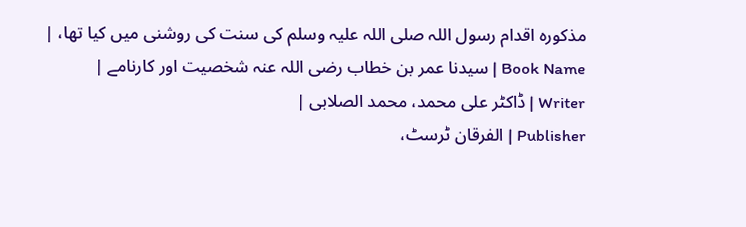مذکورہ اقدام رسول اللہ صلی اللہ علیہ وسلم کی سنت کی روشنی میں کیا تھا، |
Book Name | سیدنا عمر بن خطاب رضی اللہ عنہ شخصیت اور کارنامے |
Writer | ڈاکٹر علی محمد، محمد الصلابی |
Publisher | الفرقان ٹرسٹ،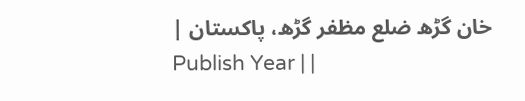خان گڑھ ضلع مظفر گڑھ، پاکستان |
Publish Year | |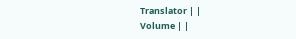Translator | |
Volume | |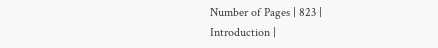Number of Pages | 823 |
Introduction |